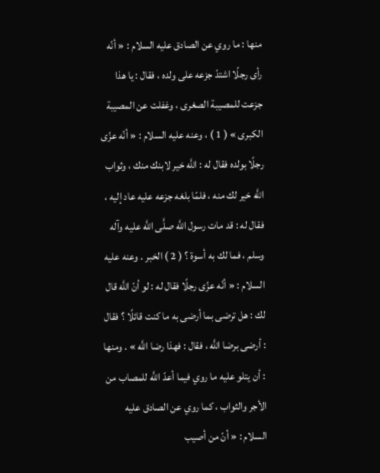منها : ما روي عن الصادق عليه السلام : « أنّه رأى رجلًا اشتدّ جزعه على ولده ، فقال : يا هذا جزعت للمصيبة الصغرى ، وغفلت عن المصيبة الكبرى » ( 1 ) ، وعنه عليه السلام : « أنّه عزّى رجلًا بولده فقال له : اللَّه خير لابنك منك ، وثواب اللَّه خير لك منه ، فلمّا بلغه جزعه عليه عاد إليه ، فقال له : قد مات رسول اللَّه صلَّى اللَّه عليه وآله وسلم ، فما لك به أسوة ؟ ( 2 ) الخبر . وعنه عليه السلام : « أنّه عزّى رجلًا فقال له : لو أنّ اللَّه قال لك : هل ترضى بما أرضى به ما كنت قائلًا ؟ فقال : أرضى برضا اللَّه ، فقال : فهذا رضا اللَّه » . ومنها : أن يتلو عليه ما روي فيما أعدّ اللَّه للمصاب من الأجر والثواب ، كما روي عن الصادق عليه السلام : « أنّ من أصيب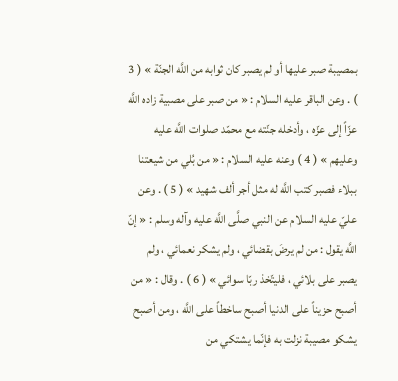بمصيبة صبر عليها أو لم يصبر كان ثوابه من اللَّه الجنّة » ( 3 ) . وعن الباقر عليه السلام : « من صبر على مصبية زاده اللَّه عزّاً إلى عزّه ، وأدخله جنّته مع محمّد صلوات اللَّه عليه وعليهم » ( 4 ) وعنه عليه السلام : « من بُلي من شيعتنا ببلاء فصبر كتب اللَّه له مثل أجر ألف شهيد » ( 5 ) . وعن عليّ عليه السلام عن النبي صلَّى اللَّه عليه وآله وسلم : « إنّ اللَّه يقول : من لم يرضَ بقضائي ، ولم يشكر نعمائي ، ولم يصبر على بلائي ، فليتّخذ ربّا سوائي » ( 6 ) . وقال : « من أصبح حزيناً على الدنيا أصبح ساخطاً على اللَّه ، ومن أصبح يشكو مصيبة نزلت به فإنّما يشتكي من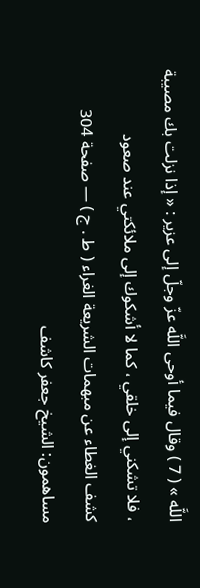اللَّه » ( 7 ) وقال فيما أوحى اللَّه عزّ وجلّ إلى عزير : « إذا نزلت بك مصيبة ، فلا تشكني إلى خلقي ، كما لا أشكوك إلى ملائكتي عند صعود
كشف الغطاء عن مبهمات الشريعة الغراء ( ط . ج ) — صفحة 304
مساهمون: الشيخ جعفر كاشف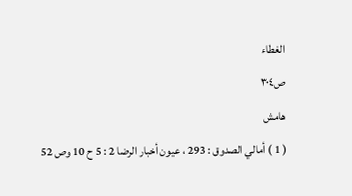الغطاء
ص٣٠٤
هامش
( 1 ) أمالي الصدوق : 293 ، عيون أخبار الرضا 2 : 5 ح 10 وص 52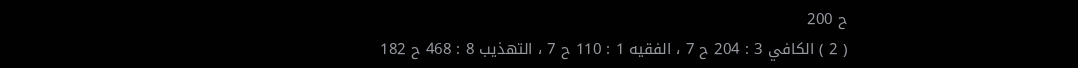ح 200
( 2 ) الكافي 3 : 204 ح 7 ، الفقيه 1 : 110 ح 7 ، التهذيب 8 : 468 ح 182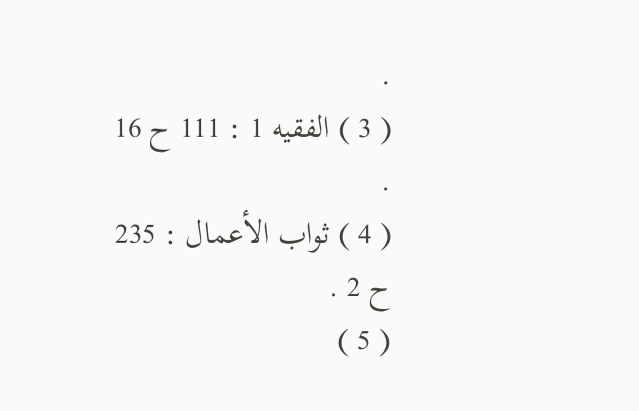.
( 3 ) الفقيه 1 : 111 ح 16 .
( 4 ) ثواب الأعمال : 235 ح 2 .
( 5 )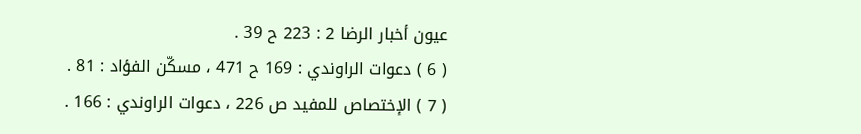عيون أخبار الرضا 2 : 223 ح 39 .
( 6 ) دعوات الراوندي : 169 ح 471 ، مسكّن الفؤاد : 81 .
( 7 ) الإختصاص للمفيد ص 226 ، دعوات الراوندي : 166 .